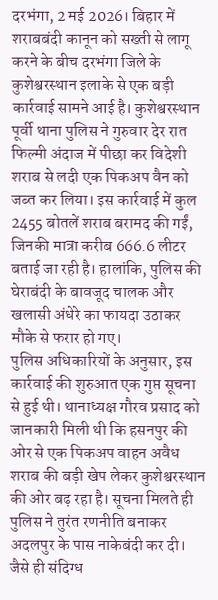दरभंगा, 2 मई 2026। बिहार में शराबबंदी कानून को सख्ती से लागू करने के बीच दरभंगा जिले के कुशेश्वरस्थान इलाके से एक बड़ी कार्रवाई सामने आई है। कुशेश्वरस्थान पूर्वी थाना पुलिस ने गुरुवार देर रात फिल्मी अंदाज में पीछा कर विदेशी शराब से लदी एक पिकअप वैन को जब्त कर लिया। इस कार्रवाई में कुल 2455 बोतलें शराब बरामद की गईं, जिनकी मात्रा करीब 666.6 लीटर बताई जा रही है। हालांकि, पुलिस की घेराबंदी के बावजूद चालक और खलासी अंधेरे का फायदा उठाकर मौके से फरार हो गए।
पुलिस अधिकारियों के अनुसार, इस कार्रवाई की शुरुआत एक गुप्त सूचना से हुई थी। थानाध्यक्ष गौरव प्रसाद को जानकारी मिली थी कि हसनपुर की ओर से एक पिकअप वाहन अवैध शराब की बड़ी खेप लेकर कुशेश्वरस्थान की ओर बढ़ रहा है। सूचना मिलते ही पुलिस ने तुरंत रणनीति बनाकर अदलपुर के पास नाकेबंदी कर दी। जैसे ही संदिग्ध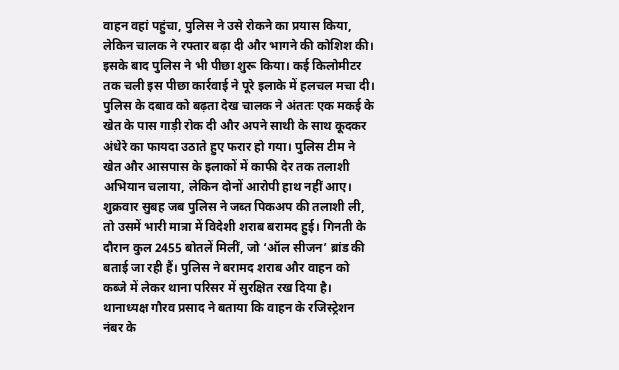वाहन वहां पहुंचा, पुलिस ने उसे रोकने का प्रयास किया, लेकिन चालक ने रफ्तार बढ़ा दी और भागने की कोशिश की।
इसके बाद पुलिस ने भी पीछा शुरू किया। कई किलोमीटर तक चली इस पीछा कार्रवाई ने पूरे इलाके में हलचल मचा दी। पुलिस के दबाव को बढ़ता देख चालक ने अंततः एक मकई के खेत के पास गाड़ी रोक दी और अपने साथी के साथ कूदकर अंधेरे का फायदा उठाते हुए फरार हो गया। पुलिस टीम ने खेत और आसपास के इलाकों में काफी देर तक तलाशी अभियान चलाया, लेकिन दोनों आरोपी हाथ नहीं आए।
शुक्रवार सुबह जब पुलिस ने जब्त पिकअप की तलाशी ली, तो उसमें भारी मात्रा में विदेशी शराब बरामद हुई। गिनती के दौरान कुल 2455 बोतलें मिलीं, जो ‘ऑल सीजन’ ब्रांड की बताई जा रही हैं। पुलिस ने बरामद शराब और वाहन को कब्जे में लेकर थाना परिसर में सुरक्षित रख दिया है।
थानाध्यक्ष गौरव प्रसाद ने बताया कि वाहन के रजिस्ट्रेशन नंबर के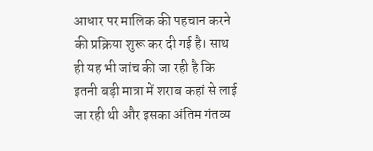आधार पर मालिक की पहचान करने की प्रक्रिया शुरू कर दी गई है। साथ ही यह भी जांच की जा रही है कि इतनी बड़ी मात्रा में शराब कहां से लाई जा रही थी और इसका अंतिम गंतव्य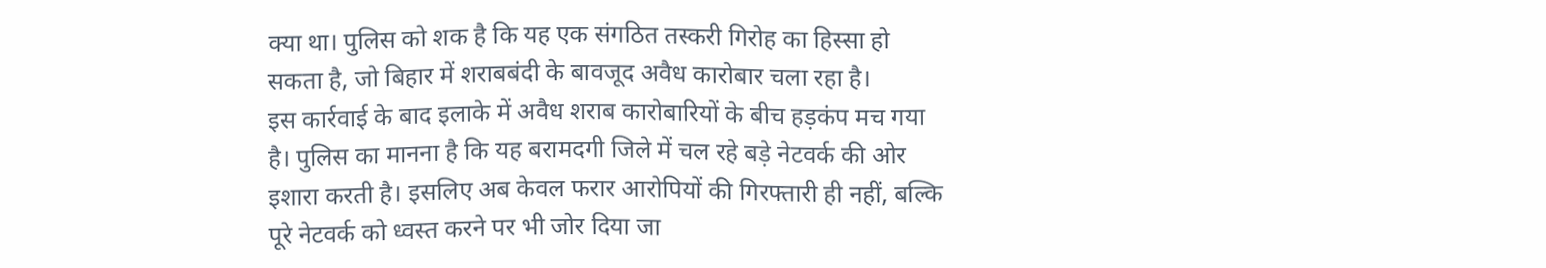क्या था। पुलिस को शक है कि यह एक संगठित तस्करी गिरोह का हिस्सा हो सकता है, जो बिहार में शराबबंदी के बावजूद अवैध कारोबार चला रहा है।
इस कार्रवाई के बाद इलाके में अवैध शराब कारोबारियों के बीच हड़कंप मच गया है। पुलिस का मानना है कि यह बरामदगी जिले में चल रहे बड़े नेटवर्क की ओर इशारा करती है। इसलिए अब केवल फरार आरोपियों की गिरफ्तारी ही नहीं, बल्कि पूरे नेटवर्क को ध्वस्त करने पर भी जोर दिया जा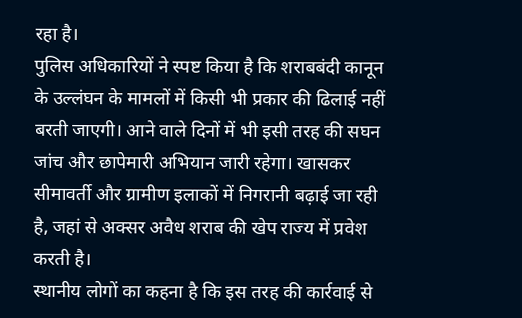रहा है।
पुलिस अधिकारियों ने स्पष्ट किया है कि शराबबंदी कानून के उल्लंघन के मामलों में किसी भी प्रकार की ढिलाई नहीं बरती जाएगी। आने वाले दिनों में भी इसी तरह की सघन जांच और छापेमारी अभियान जारी रहेगा। खासकर सीमावर्ती और ग्रामीण इलाकों में निगरानी बढ़ाई जा रही है, जहां से अक्सर अवैध शराब की खेप राज्य में प्रवेश करती है।
स्थानीय लोगों का कहना है कि इस तरह की कार्रवाई से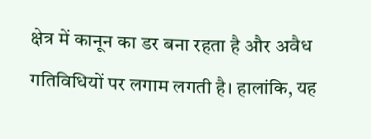क्षेत्र में कानून का डर बना रहता है और अवैध गतिविधियों पर लगाम लगती है। हालांकि, यह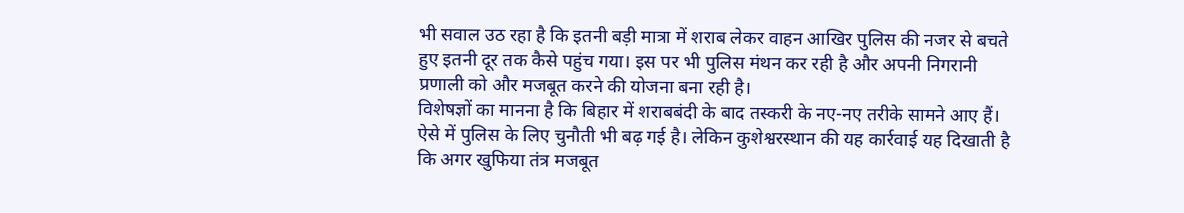भी सवाल उठ रहा है कि इतनी बड़ी मात्रा में शराब लेकर वाहन आखिर पुलिस की नजर से बचते हुए इतनी दूर तक कैसे पहुंच गया। इस पर भी पुलिस मंथन कर रही है और अपनी निगरानी प्रणाली को और मजबूत करने की योजना बना रही है।
विशेषज्ञों का मानना है कि बिहार में शराबबंदी के बाद तस्करी के नए-नए तरीके सामने आए हैं। ऐसे में पुलिस के लिए चुनौती भी बढ़ गई है। लेकिन कुशेश्वरस्थान की यह कार्रवाई यह दिखाती है कि अगर खुफिया तंत्र मजबूत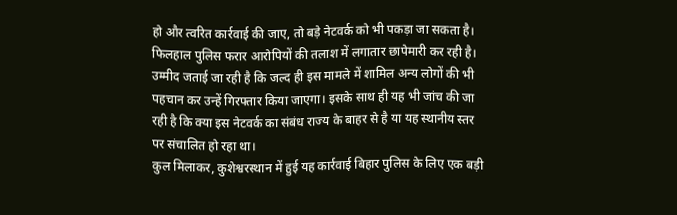हो और त्वरित कार्रवाई की जाए, तो बड़े नेटवर्क को भी पकड़ा जा सकता है।
फिलहाल पुलिस फरार आरोपियों की तलाश में लगातार छापेमारी कर रही है। उम्मीद जताई जा रही है कि जल्द ही इस मामले में शामिल अन्य लोगों की भी पहचान कर उन्हें गिरफ्तार किया जाएगा। इसके साथ ही यह भी जांच की जा रही है कि क्या इस नेटवर्क का संबंध राज्य के बाहर से है या यह स्थानीय स्तर पर संचालित हो रहा था।
कुल मिलाकर, कुशेश्वरस्थान में हुई यह कार्रवाई बिहार पुलिस के लिए एक बड़ी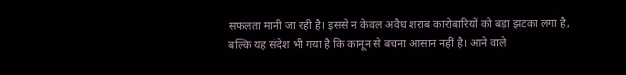सफलता मानी जा रही है। इससे न केवल अवैध शराब कारोबारियों को बड़ा झटका लगा है, बल्कि यह संदेश भी गया है कि कानून से बचना आसान नहीं है। आने वाले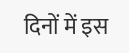दिनों में इस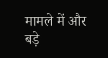मामले में और बड़े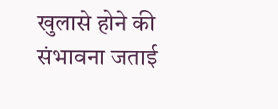खुलासे होने की संभावना जताई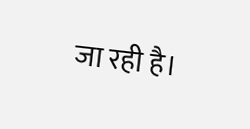जा रही है।